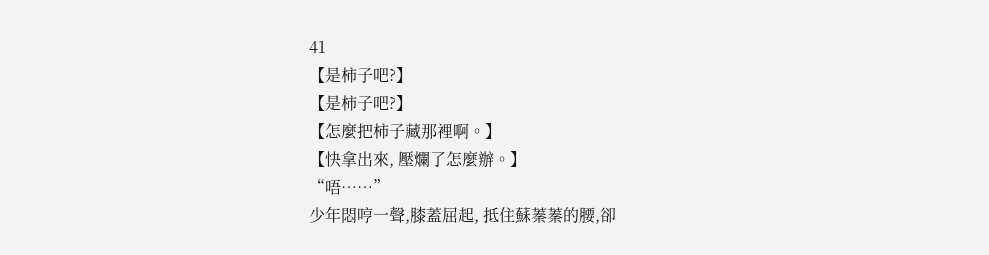41
【是柿子吧?】
【是柿子吧?】
【怎麼把柿子藏那裡啊。】
【快拿出來, 壓爛了怎麼辦。】
“唔……”
少年悶哼一聲,膝蓋屈起, 抵住蘇蓁蓁的腰,卻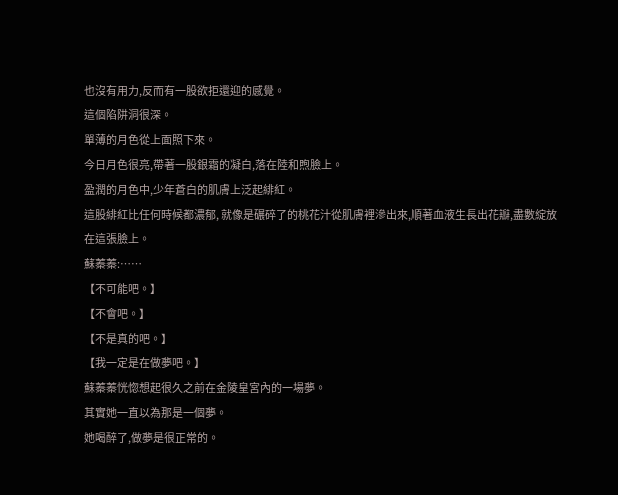也沒有用力,反而有一股欲拒還迎的感覺。
這個陷阱洞很深。
單薄的月色從上面照下來。
今日月色很亮,帶著一股銀霜的凝白,落在陸和煦臉上。
盈潤的月色中,少年蒼白的肌膚上泛起緋紅。
這股緋紅比任何時候都濃郁, 就像是碾碎了的桃花汁從肌膚裡滲出來,順著血液生長出花瓣,盡數綻放在這張臉上。
蘇蓁蓁:……
【不可能吧。】
【不會吧。】
【不是真的吧。】
【我一定是在做夢吧。】
蘇蓁蓁恍惚想起很久之前在金陵皇宮內的一場夢。
其實她一直以為那是一個夢。
她喝醉了,做夢是很正常的。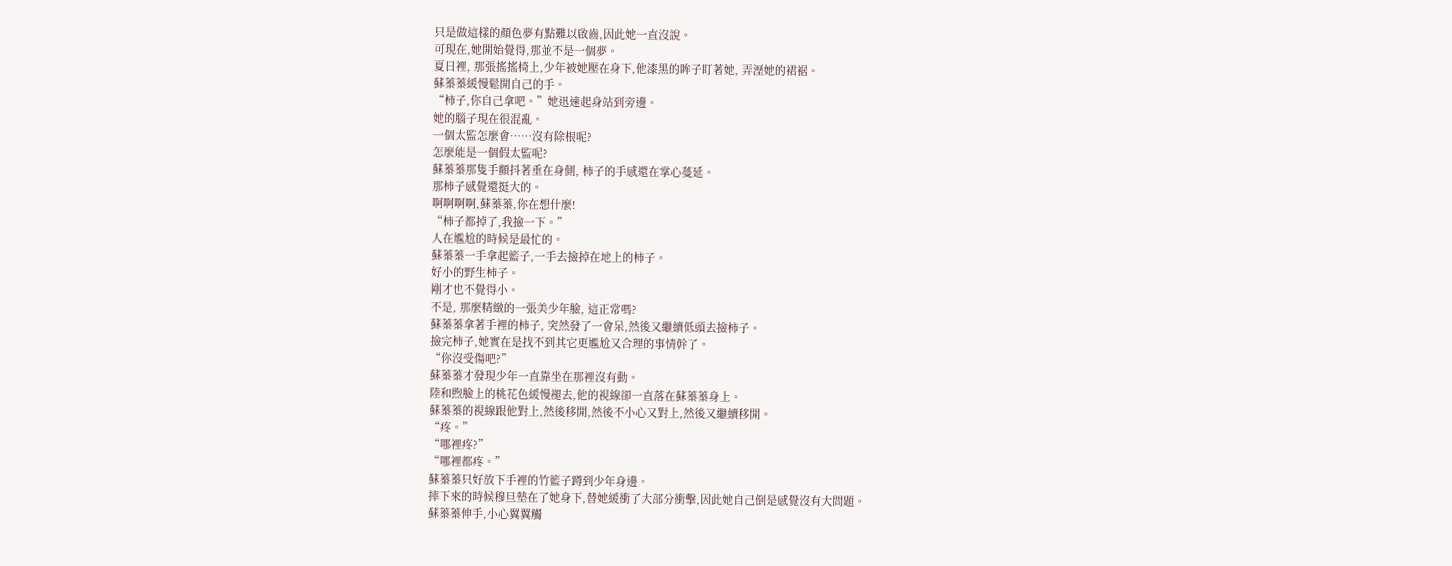只是做這樣的顏色夢有點難以啟齒,因此她一直沒說。
可現在,她開始覺得,那並不是一個夢。
夏日裡, 那張搖搖椅上,少年被她壓在身下,他漆黑的眸子盯著她, 弄溼她的裙裾。
蘇蓁蓁緩慢鬆開自己的手。
“柿子,你自己拿吧。”她迅速起身站到旁邊。
她的腦子現在很混亂。
一個太監怎麼會……沒有除根呢?
怎麼能是一個假太監呢?
蘇蓁蓁那隻手顫抖著垂在身側, 柿子的手感還在掌心蔓延。
那柿子感覺還挺大的。
啊啊啊啊,蘇蓁蓁,你在想什麼!
“柿子都掉了,我撿一下。”
人在尷尬的時候是最忙的。
蘇蓁蓁一手拿起籃子,一手去撿掉在地上的柿子。
好小的野生柿子。
剛才也不覺得小。
不是, 那麼精緻的一張美少年臉, 這正常嗎?
蘇蓁蓁拿著手裡的柿子, 突然發了一會呆,然後又繼續低頭去撿柿子。
撿完柿子,她實在是找不到其它更尷尬又合理的事情幹了。
“你沒受傷吧?”
蘇蓁蓁才發現少年一直靠坐在那裡沒有動。
陸和煦臉上的桃花色緩慢褪去,他的視線卻一直落在蘇蓁蓁身上。
蘇蓁蓁的視線跟他對上,然後移開,然後不小心又對上,然後又繼續移開。
“疼。”
“哪裡疼?”
“哪裡都疼。”
蘇蓁蓁只好放下手裡的竹籃子蹲到少年身邊。
摔下來的時候穆旦墊在了她身下,替她緩衝了大部分衝擊,因此她自己倒是感覺沒有大問題。
蘇蓁蓁伸手,小心翼翼觸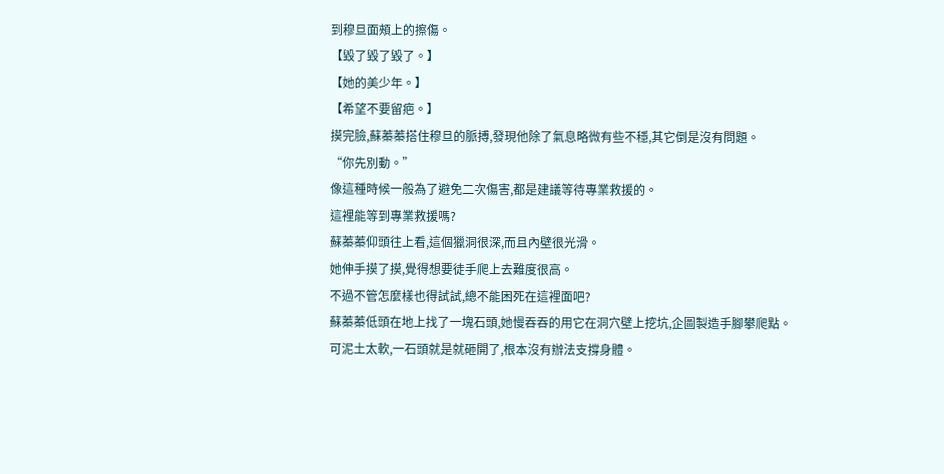到穆旦面頰上的擦傷。
【毀了毀了毀了。】
【她的美少年。】
【希望不要留疤。】
摸完臉,蘇蓁蓁搭住穆旦的脈搏,發現他除了氣息略微有些不穩,其它倒是沒有問題。
“你先別動。”
像這種時候一般為了避免二次傷害,都是建議等待專業救援的。
這裡能等到專業救援嗎?
蘇蓁蓁仰頭往上看,這個獵洞很深,而且內壁很光滑。
她伸手摸了摸,覺得想要徒手爬上去難度很高。
不過不管怎麼樣也得試試,總不能困死在這裡面吧?
蘇蓁蓁低頭在地上找了一塊石頭,她慢吞吞的用它在洞穴壁上挖坑,企圖製造手腳攀爬點。
可泥土太軟,一石頭就是就砸開了,根本沒有辦法支撐身體。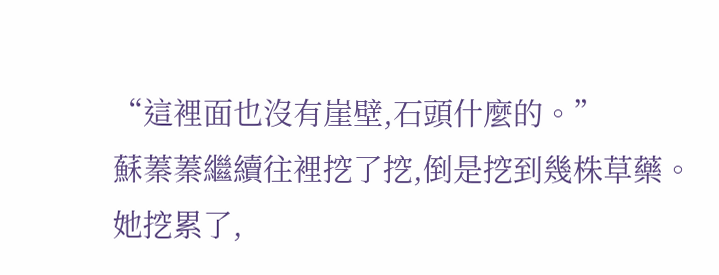“這裡面也沒有崖壁,石頭什麼的。”
蘇蓁蓁繼續往裡挖了挖,倒是挖到幾株草藥。
她挖累了,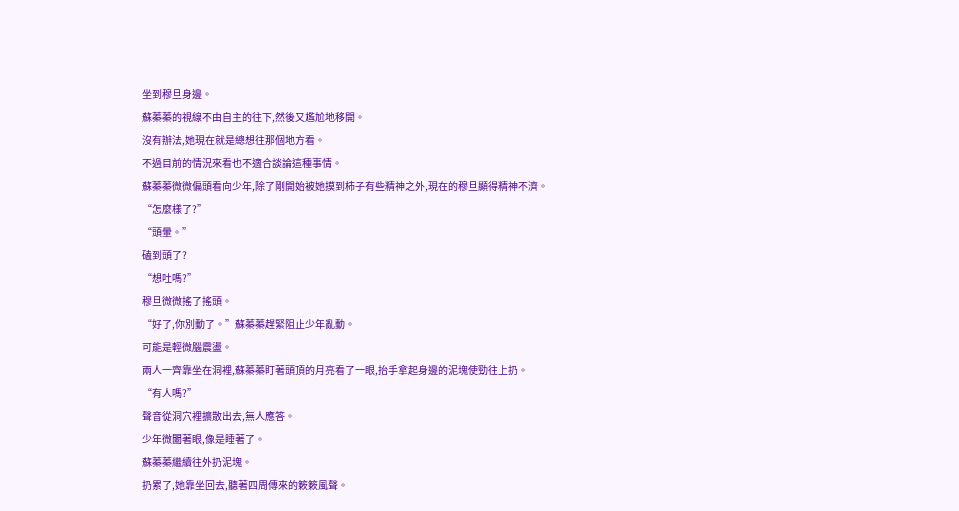坐到穆旦身邊。
蘇蓁蓁的視線不由自主的往下,然後又尷尬地移開。
沒有辦法,她現在就是總想往那個地方看。
不過目前的情況來看也不適合談論這種事情。
蘇蓁蓁微微偏頭看向少年,除了剛開始被她摸到柿子有些精神之外,現在的穆旦顯得精神不濟。
“怎麼樣了?”
“頭暈。”
磕到頭了?
“想吐嗎?”
穆旦微微搖了搖頭。
“好了,你別動了。”蘇蓁蓁趕緊阻止少年亂動。
可能是輕微腦震盪。
兩人一齊靠坐在洞裡,蘇蓁蓁盯著頭頂的月亮看了一眼,抬手拿起身邊的泥塊使勁往上扔。
“有人嗎?”
聲音從洞穴裡擴散出去,無人應答。
少年微闔著眼,像是睡著了。
蘇蓁蓁繼續往外扔泥塊。
扔累了,她靠坐回去,聽著四周傳來的簌簌風聲。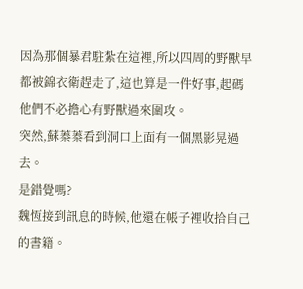因為那個暴君駐紮在這裡,所以四周的野獸早都被錦衣衛趕走了,這也算是一件好事,起碼他們不必擔心有野獸過來圍攻。
突然,蘇蓁蓁看到洞口上面有一個黑影晃過去。
是錯覺嗎?
魏恆接到訊息的時候,他還在帳子裡收拾自己的書籍。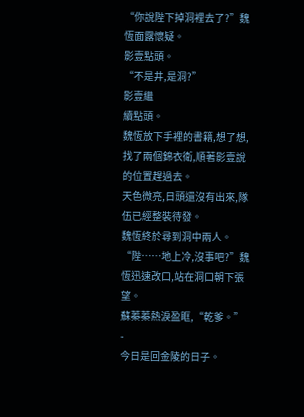“你說陛下掉洞裡去了?”魏恆面露懷疑。
影壹點頭。
“不是井,是洞?”
影壹繼
續點頭。
魏恆放下手裡的書籍,想了想,找了兩個錦衣衛,順著影壹說的位置趕過去。
天色微亮,日頭還沒有出來,隊伍已經整裝待發。
魏恆終於尋到洞中兩人。
“陛……地上冷,沒事吧?”魏恆迅速改口,站在洞口朝下張望。
蘇蓁蓁熱淚盈眶,“乾爹。”
-
今日是回金陵的日子。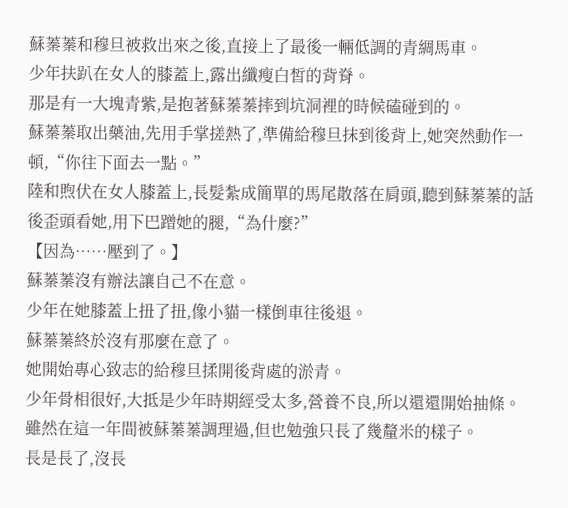蘇蓁蓁和穆旦被救出來之後,直接上了最後一輛低調的青綢馬車。
少年扶趴在女人的膝蓋上,露出纖瘦白皙的背脊。
那是有一大塊青紫,是抱著蘇蓁蓁摔到坑洞裡的時候磕碰到的。
蘇蓁蓁取出藥油,先用手掌搓熱了,準備給穆旦抹到後背上,她突然動作一頓,“你往下面去一點。”
陸和煦伏在女人膝蓋上,長髮紮成簡單的馬尾散落在肩頭,聽到蘇蓁蓁的話後歪頭看她,用下巴蹭她的腿,“為什麼?”
【因為……壓到了。】
蘇蓁蓁沒有辦法讓自己不在意。
少年在她膝蓋上扭了扭,像小貓一樣倒車往後退。
蘇蓁蓁終於沒有那麼在意了。
她開始專心致志的給穆旦揉開後背處的淤青。
少年骨相很好,大抵是少年時期經受太多,營養不良,所以還還開始抽條。
雖然在這一年間被蘇蓁蓁調理過,但也勉強只長了幾釐米的樣子。
長是長了,沒長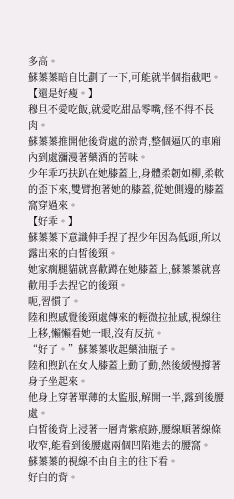多高。
蘇蓁蓁暗自比劃了一下,可能就半個指截吧。
【還是好瘦。】
穆旦不愛吃飯,就愛吃甜品零嘴,怪不得不長肉。
蘇蓁蓁推開他後背處的淤青,整個逼仄的車廂內到處瀰漫著藥酒的苦味。
少年乖巧扶趴在她膝蓋上,身體柔韌如柳,柔軟的歪下來,雙臂抱著她的膝蓋,從她側邊的膝蓋窩穿過來。
【好乖。】
蘇蓁蓁下意識伸手捏了捏少年因為低頭,所以露出來的白皙後頸。
她家瘸腿貓就喜歡蹲在她膝蓋上,蘇蓁蓁就喜歡用手去捏它的後頸。
呃,習慣了。
陸和煦感覺後頸處傳來的輕微拉扯感,視線往上移,懶懶看她一眼,沒有反抗。
“好了。”蘇蓁蓁收起藥油瓶子。
陸和煦趴在女人膝蓋上動了動,然後緩慢撐著身子坐起來。
他身上穿著單薄的太監服,解開一半,露到後腰處。
白皙後背上浸著一層青紫痕跡,腰線順著線條收窄,能看到後腰處兩個凹陷進去的腰窩。
蘇蓁蓁的視線不由自主的往下看。
好白的背。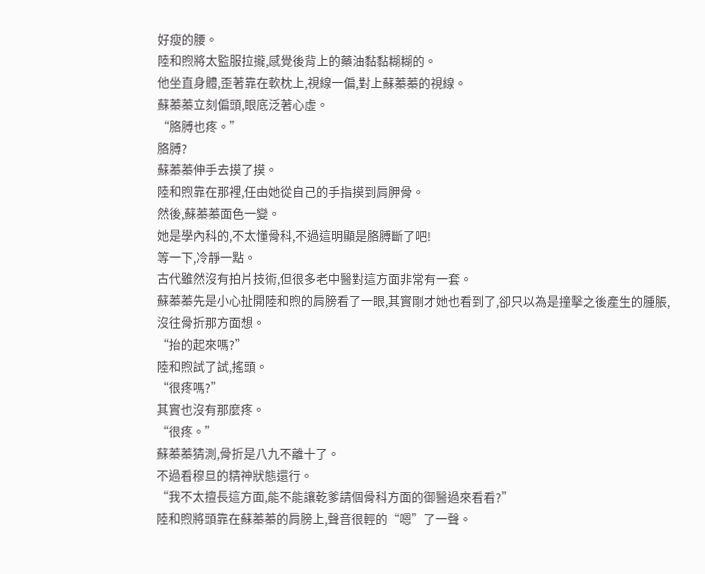好瘦的腰。
陸和煦將太監服拉攏,感覺後背上的藥油黏黏糊糊的。
他坐直身體,歪著靠在軟枕上,視線一偏,對上蘇蓁蓁的視線。
蘇蓁蓁立刻偏頭,眼底泛著心虛。
“胳膊也疼。”
胳膊?
蘇蓁蓁伸手去摸了摸。
陸和煦靠在那裡,任由她從自己的手指摸到肩胛骨。
然後,蘇蓁蓁面色一變。
她是學內科的,不太懂骨科,不過這明顯是胳膊斷了吧!
等一下,冷靜一點。
古代雖然沒有拍片技術,但很多老中醫對這方面非常有一套。
蘇蓁蓁先是小心扯開陸和煦的肩膀看了一眼,其實剛才她也看到了,卻只以為是撞擊之後產生的腫脹,沒往骨折那方面想。
“抬的起來嗎?”
陸和煦試了試,搖頭。
“很疼嗎?”
其實也沒有那麼疼。
“很疼。”
蘇蓁蓁猜測,骨折是八九不離十了。
不過看穆旦的精神狀態還行。
“我不太擅長這方面,能不能讓乾爹請個骨科方面的御醫過來看看?”
陸和煦將頭靠在蘇蓁蓁的肩膀上,聲音很輕的“嗯”了一聲。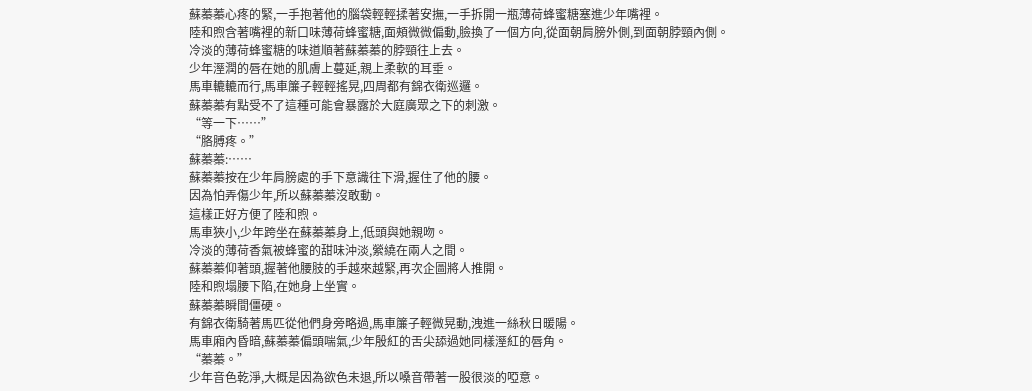蘇蓁蓁心疼的緊,一手抱著他的腦袋輕輕揉著安撫,一手拆開一瓶薄荷蜂蜜糖塞進少年嘴裡。
陸和煦含著嘴裡的新口味薄荷蜂蜜糖,面頰微微偏動,臉換了一個方向,從面朝肩膀外側,到面朝脖頸內側。
冷淡的薄荷蜂蜜糖的味道順著蘇蓁蓁的脖頸往上去。
少年溼潤的唇在她的肌膚上蔓延,親上柔軟的耳垂。
馬車轆轆而行,馬車簾子輕輕搖晃,四周都有錦衣衛巡邏。
蘇蓁蓁有點受不了這種可能會暴露於大庭廣眾之下的刺激。
“等一下……”
“胳膊疼。”
蘇蓁蓁:……
蘇蓁蓁按在少年肩膀處的手下意識往下滑,握住了他的腰。
因為怕弄傷少年,所以蘇蓁蓁沒敢動。
這樣正好方便了陸和煦。
馬車狹小,少年跨坐在蘇蓁蓁身上,低頭與她親吻。
冷淡的薄荷香氣被蜂蜜的甜味沖淡,縈繞在兩人之間。
蘇蓁蓁仰著頭,握著他腰肢的手越來越緊,再次企圖將人推開。
陸和煦塌腰下陷,在她身上坐實。
蘇蓁蓁瞬間僵硬。
有錦衣衛騎著馬匹從他們身旁略過,馬車簾子輕微晃動,洩進一絲秋日暖陽。
馬車廂內昏暗,蘇蓁蓁偏頭喘氣,少年殷紅的舌尖舔過她同樣溼紅的唇角。
“蓁蓁。”
少年音色乾淨,大概是因為欲色未退,所以嗓音帶著一股很淡的啞意。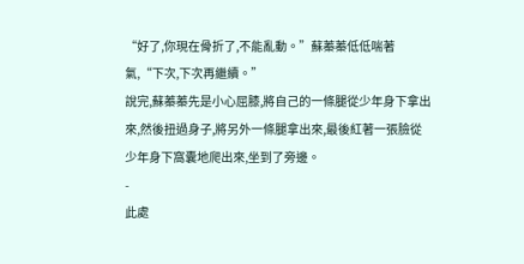“好了,你現在骨折了,不能亂動。”蘇蓁蓁低低喘著氣,“下次,下次再繼續。”
說完,蘇蓁蓁先是小心屈膝,將自己的一條腿從少年身下拿出來,然後扭過身子,將另外一條腿拿出來,最後紅著一張臉從少年身下窩囊地爬出來,坐到了旁邊。
-
此處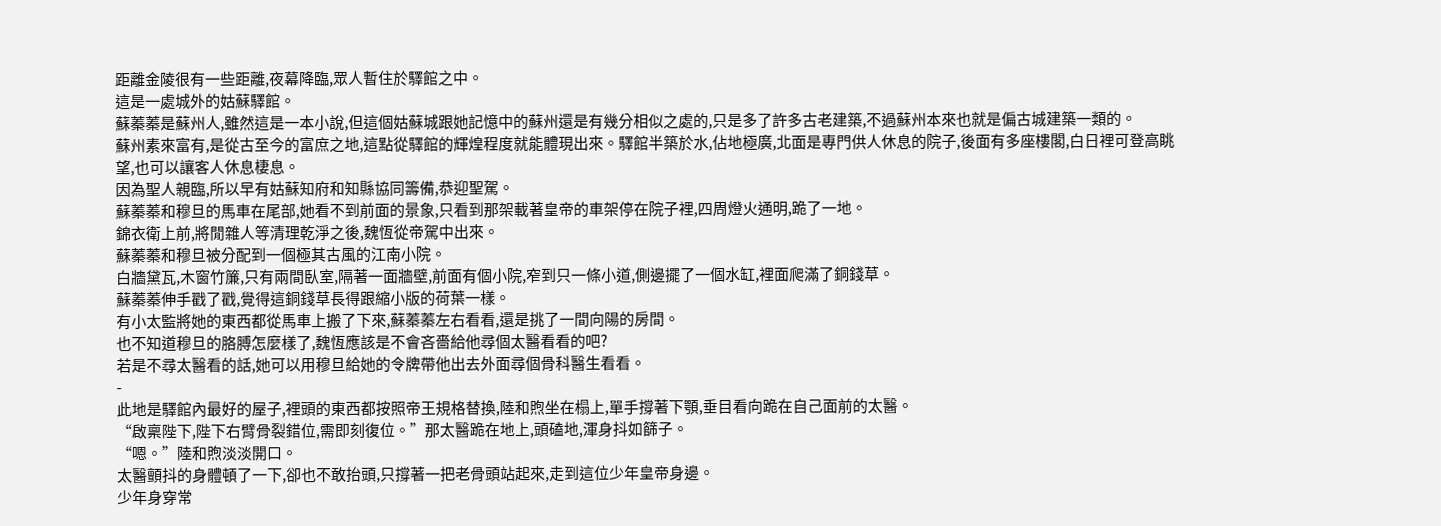距離金陵很有一些距離,夜幕降臨,眾人暫住於驛館之中。
這是一處城外的姑蘇驛館。
蘇蓁蓁是蘇州人,雖然這是一本小說,但這個姑蘇城跟她記憶中的蘇州還是有幾分相似之處的,只是多了許多古老建築,不過蘇州本來也就是偏古城建築一類的。
蘇州素來富有,是從古至今的富庶之地,這點從驛館的輝煌程度就能體現出來。驛館半築於水,佔地極廣,北面是專門供人休息的院子,後面有多座樓閣,白日裡可登高眺望,也可以讓客人休息棲息。
因為聖人親臨,所以早有姑蘇知府和知縣協同籌備,恭迎聖駕。
蘇蓁蓁和穆旦的馬車在尾部,她看不到前面的景象,只看到那架載著皇帝的車架停在院子裡,四周燈火通明,跪了一地。
錦衣衛上前,將閒雜人等清理乾淨之後,魏恆從帝駕中出來。
蘇蓁蓁和穆旦被分配到一個極其古風的江南小院。
白牆黛瓦,木窗竹簾,只有兩間臥室,隔著一面牆壁,前面有個小院,窄到只一條小道,側邊擺了一個水缸,裡面爬滿了銅錢草。
蘇蓁蓁伸手戳了戳,覺得這銅錢草長得跟縮小版的荷葉一樣。
有小太監將她的東西都從馬車上搬了下來,蘇蓁蓁左右看看,還是挑了一間向陽的房間。
也不知道穆旦的胳膊怎麼樣了,魏恆應該是不會吝嗇給他尋個太醫看看的吧?
若是不尋太醫看的話,她可以用穆旦給她的令牌帶他出去外面尋個骨科醫生看看。
-
此地是驛館內最好的屋子,裡頭的東西都按照帝王規格替換,陸和煦坐在榻上,單手撐著下顎,垂目看向跪在自己面前的太醫。
“啟稟陛下,陛下右臂骨裂錯位,需即刻復位。”那太醫跪在地上,頭磕地,渾身抖如篩子。
“嗯。”陸和煦淡淡開口。
太醫顫抖的身體頓了一下,卻也不敢抬頭,只撐著一把老骨頭站起來,走到這位少年皇帝身邊。
少年身穿常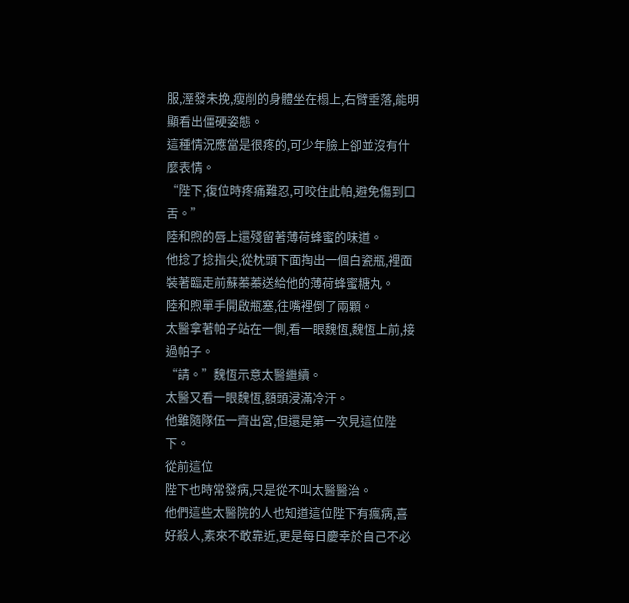服,溼發未挽,瘦削的身體坐在榻上,右臂垂落,能明顯看出僵硬姿態。
這種情況應當是很疼的,可少年臉上卻並沒有什麼表情。
“陛下,復位時疼痛難忍,可咬住此帕,避免傷到口舌。”
陸和煦的唇上還殘留著薄荷蜂蜜的味道。
他捻了捻指尖,從枕頭下面掏出一個白瓷瓶,裡面裝著臨走前蘇蓁蓁送給他的薄荷蜂蜜糖丸。
陸和煦單手開啟瓶塞,往嘴裡倒了兩顆。
太醫拿著帕子站在一側,看一眼魏恆,魏恆上前,接過帕子。
“請。”魏恆示意太醫繼續。
太醫又看一眼魏恆,額頭浸滿冷汗。
他雖隨隊伍一齊出宮,但還是第一次見這位陛下。
從前這位
陛下也時常發病,只是從不叫太醫醫治。
他們這些太醫院的人也知道這位陛下有瘋病,喜好殺人,素來不敢靠近,更是每日慶幸於自己不必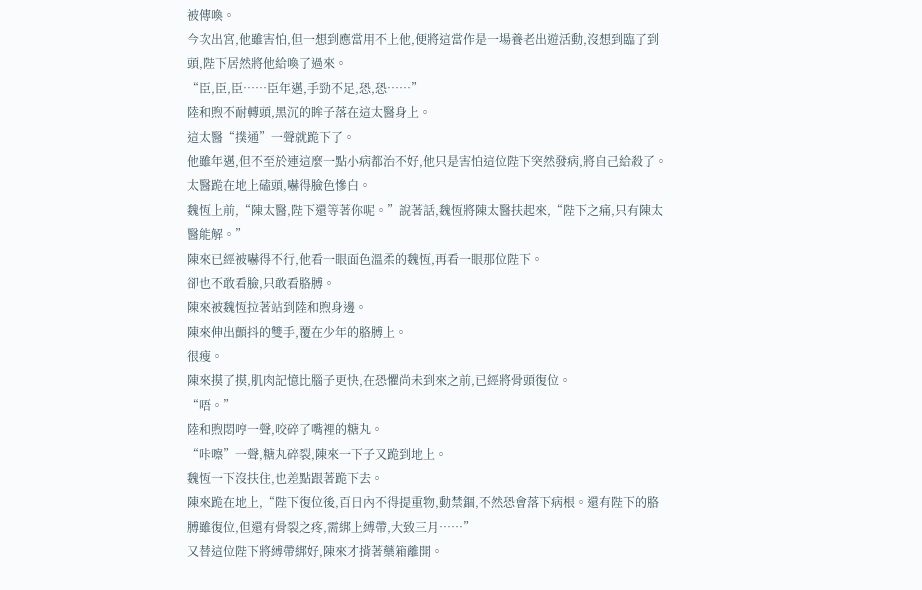被傳喚。
今次出宮,他雖害怕,但一想到應當用不上他,便將這當作是一場養老出遊活動,沒想到臨了到頭,陛下居然將他給喚了過來。
“臣,臣,臣……臣年邁,手勁不足,恐,恐……”
陸和煦不耐轉頭,黑沉的眸子落在這太醫身上。
這太醫“撲通”一聲就跪下了。
他雖年邁,但不至於連這麼一點小病都治不好,他只是害怕這位陛下突然發病,將自己給殺了。
太醫跪在地上磕頭,嚇得臉色慘白。
魏恆上前,“陳太醫,陛下還等著你呢。”說著話,魏恆將陳太醫扶起來,“陛下之痛,只有陳太醫能解。”
陳來已經被嚇得不行,他看一眼面色溫柔的魏恆,再看一眼那位陛下。
卻也不敢看臉,只敢看胳膊。
陳來被魏恆拉著站到陸和煦身邊。
陳來伸出顫抖的雙手,覆在少年的胳膊上。
很瘦。
陳來摸了摸,肌肉記憶比腦子更快,在恐懼尚未到來之前,已經將骨頭復位。
“唔。”
陸和煦悶哼一聲,咬碎了嘴裡的糖丸。
“咔嚓”一聲,糖丸碎裂,陳來一下子又跪到地上。
魏恆一下沒扶住,也差點跟著跪下去。
陳來跪在地上,“陛下復位後,百日內不得提重物,動禁錮,不然恐會落下病根。還有陛下的胳膊雖復位,但還有骨裂之疼,需綁上縛帶,大致三月……”
又替這位陛下將縛帶綁好,陳來才揹著藥箱離開。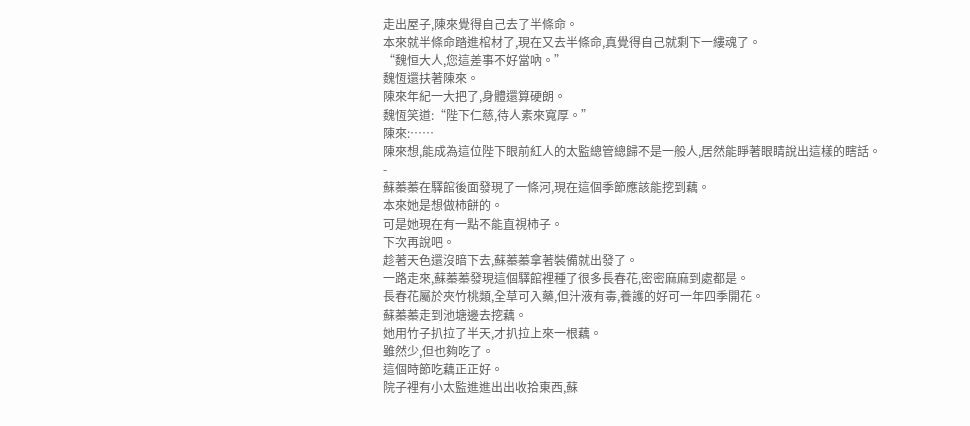走出屋子,陳來覺得自己去了半條命。
本來就半條命踏進棺材了,現在又去半條命,真覺得自己就剩下一縷魂了。
“魏恒大人,您這差事不好當吶。”
魏恆還扶著陳來。
陳來年紀一大把了,身體還算硬朗。
魏恆笑道:“陛下仁慈,待人素來寬厚。”
陳來:……
陳來想,能成為這位陛下眼前紅人的太監總管總歸不是一般人,居然能睜著眼睛說出這樣的瞎話。
-
蘇蓁蓁在驛館後面發現了一條河,現在這個季節應該能挖到藕。
本來她是想做柿餅的。
可是她現在有一點不能直視柿子。
下次再說吧。
趁著天色還沒暗下去,蘇蓁蓁拿著裝備就出發了。
一路走來,蘇蓁蓁發現這個驛館裡種了很多長春花,密密麻麻到處都是。
長春花屬於夾竹桃類,全草可入藥,但汁液有毒,養護的好可一年四季開花。
蘇蓁蓁走到池塘邊去挖藕。
她用竹子扒拉了半天,才扒拉上來一根藕。
雖然少,但也夠吃了。
這個時節吃藕正正好。
院子裡有小太監進進出出收拾東西,蘇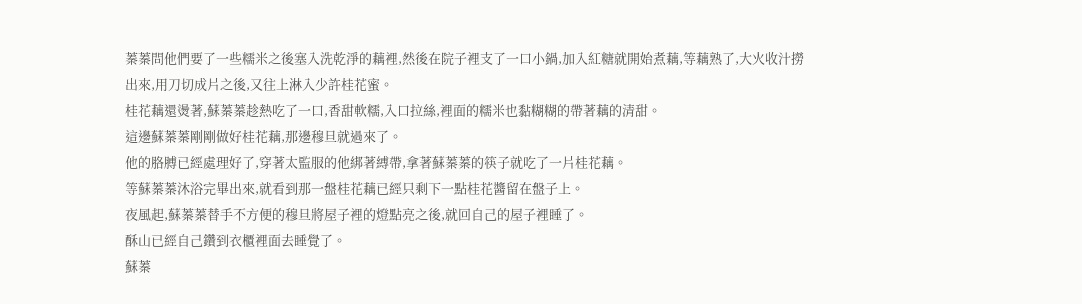蓁蓁問他們要了一些糯米之後塞入洗乾淨的藕裡,然後在院子裡支了一口小鍋,加入紅糖就開始煮藕,等藕熟了,大火收汁撈出來,用刀切成片之後,又往上淋入少許桂花蜜。
桂花藕還燙著,蘇蓁蓁趁熱吃了一口,香甜軟糯,入口拉絲,裡面的糯米也黏糊糊的帶著藕的清甜。
這邊蘇蓁蓁剛剛做好桂花藕,那邊穆旦就過來了。
他的胳膊已經處理好了,穿著太監服的他綁著縛帶,拿著蘇蓁蓁的筷子就吃了一片桂花藕。
等蘇蓁蓁沐浴完畢出來,就看到那一盤桂花藕已經只剩下一點桂花醬留在盤子上。
夜風起,蘇蓁蓁替手不方便的穆旦將屋子裡的燈點亮之後,就回自己的屋子裡睡了。
酥山已經自己鑽到衣櫃裡面去睡覺了。
蘇蓁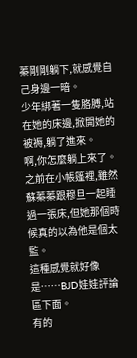蓁剛剛躺下,就感覺自己身邊一暗。
少年綁著一隻胳膊,站在她的床邊,掀開她的被褥,躺了進來。
啊,你怎麼躺上來了。
之前在小帳篷裡,雖然蘇蓁蓁跟穆旦一起睡過一張床,但她那個時候真的以為他是個太監。
這種感覺就好像是……BJD娃娃評論區下面。
有的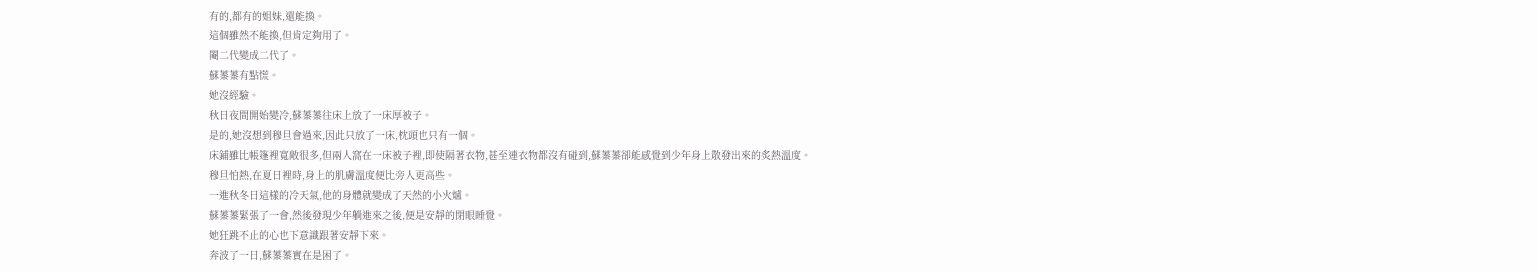有的,都有的姐妹,還能換。
這個雖然不能換,但肯定夠用了。
閹二代變成二代了。
蘇蓁蓁有點慌。
她沒經驗。
秋日夜間開始變冷,蘇蓁蓁往床上放了一床厚被子。
是的,她沒想到穆旦會過來,因此只放了一床,枕頭也只有一個。
床鋪雖比帳篷裡寬敞很多,但兩人窩在一床被子裡,即使隔著衣物,甚至連衣物都沒有碰到,蘇蓁蓁卻能感覺到少年身上散發出來的炙熱溫度。
穆旦怕熱,在夏日裡時,身上的肌膚溫度便比旁人更高些。
一進秋冬日這樣的冷天氣,他的身體就變成了天然的小火爐。
蘇蓁蓁緊張了一會,然後發現少年躺進來之後,便是安靜的閉眼睡覺。
她狂跳不止的心也下意識跟著安靜下來。
奔波了一日,蘇蓁蓁實在是困了。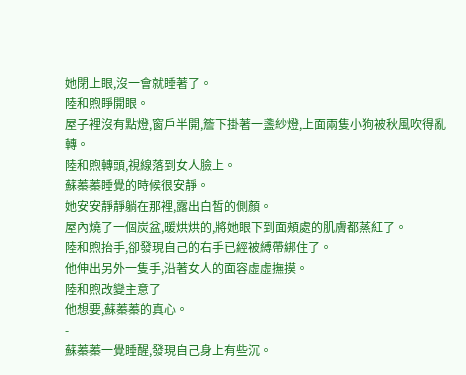她閉上眼,沒一會就睡著了。
陸和煦睜開眼。
屋子裡沒有點燈,窗戶半開,簷下掛著一盞紗燈,上面兩隻小狗被秋風吹得亂轉。
陸和煦轉頭,視線落到女人臉上。
蘇蓁蓁睡覺的時候很安靜。
她安安靜靜躺在那裡,露出白皙的側顏。
屋內燒了一個炭盆,暖烘烘的,將她眼下到面頰處的肌膚都蒸紅了。
陸和煦抬手,卻發現自己的右手已經被縛帶綁住了。
他伸出另外一隻手,沿著女人的面容虛虛撫摸。
陸和煦改變主意了
他想要,蘇蓁蓁的真心。
-
蘇蓁蓁一覺睡醒,發現自己身上有些沉。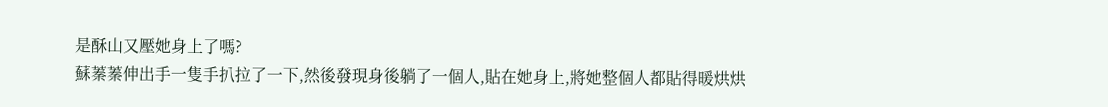是酥山又壓她身上了嗎?
蘇蓁蓁伸出手一隻手扒拉了一下,然後發現身後躺了一個人,貼在她身上,將她整個人都貼得暖烘烘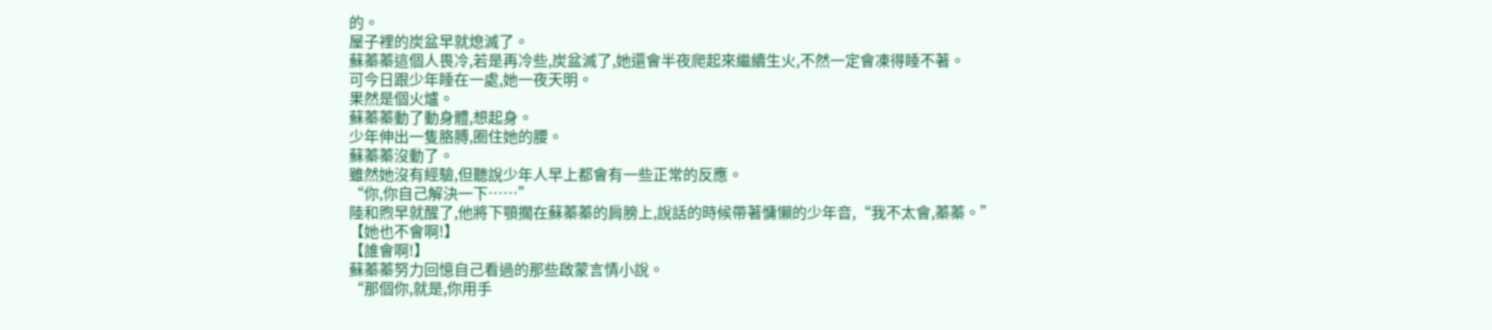的。
屋子裡的炭盆早就熄滅了。
蘇蓁蓁這個人畏冷,若是再冷些,炭盆滅了,她還會半夜爬起來繼續生火,不然一定會凍得睡不著。
可今日跟少年睡在一處,她一夜天明。
果然是個火爐。
蘇蓁蓁動了動身體,想起身。
少年伸出一隻胳膊,圈住她的腰。
蘇蓁蓁沒動了。
雖然她沒有經驗,但聽說少年人早上都會有一些正常的反應。
“你,你自己解決一下……”
陸和煦早就醒了,他將下顎擱在蘇蓁蓁的肩膀上,說話的時候帶著慵懶的少年音,“我不太會,蓁蓁。”
【她也不會啊!】
【誰會啊!】
蘇蓁蓁努力回憶自己看過的那些啟蒙言情小說。
“那個你,就是,你用手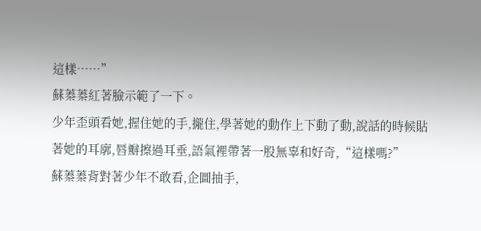這樣……”
蘇蓁蓁紅著臉示範了一下。
少年歪頭看她,握住她的手,攏住,學著她的動作上下動了動,說話的時候貼著她的耳廓,唇瓣擦過耳垂,語氣裡帶著一股無辜和好奇,“這樣嗎?”
蘇蓁蓁背對著少年不敢看,企圖抽手,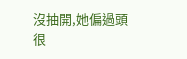沒抽開,她偏過頭很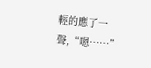輕的應了一聲,“嗯……”